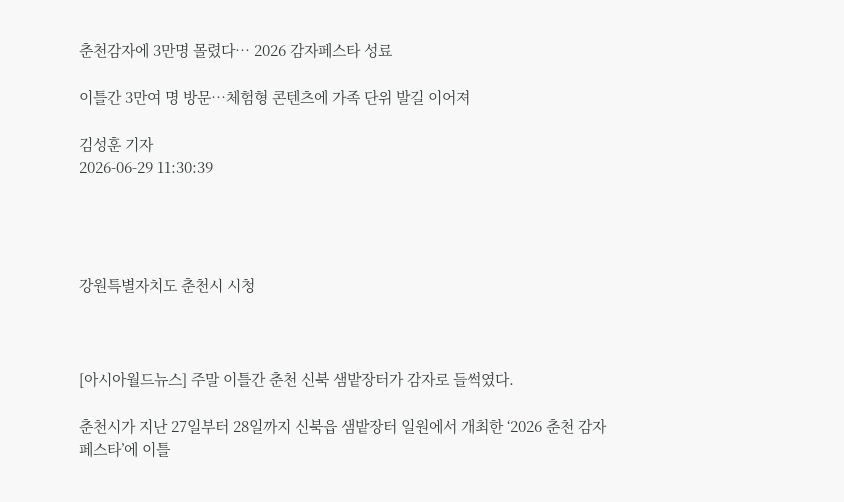춘천감자에 3만명 몰렸다… 2026 감자페스타 성료

이틀간 3만여 명 방문…체험형 콘텐츠에 가족 단위 발길 이어져

김성훈 기자
2026-06-29 11:30:39




강원특별자치도 춘천시 시청



[아시아월드뉴스] 주말 이틀간 춘천 신북 샘밭장터가 감자로 들썩였다.

춘천시가 지난 27일부터 28일까지 신북읍 샘밭장터 일원에서 개최한 ‘2026 춘천 감자페스타’에 이틀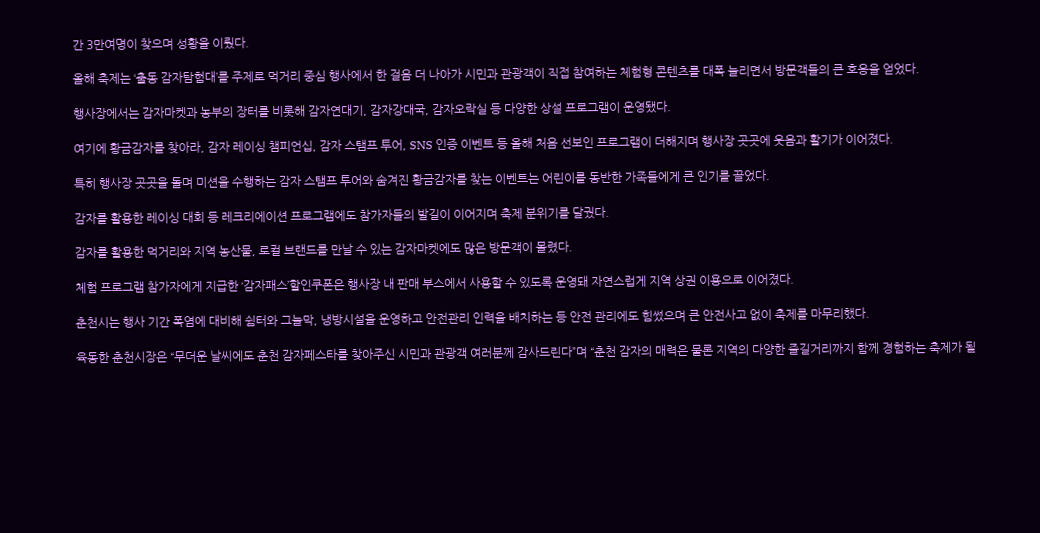간 3만여명이 찾으며 성황을 이뤘다.

올해 축제는 ‘출동 감자탐험대’를 주제로 먹거리 중심 행사에서 한 걸음 더 나아가 시민과 관광객이 직접 참여하는 체험형 콘텐츠를 대폭 늘리면서 방문객들의 큰 호응을 얻었다.

행사장에서는 감자마켓과 농부의 장터를 비롯해 감자연대기, 감자강대국, 감자오락실 등 다양한 상설 프로그램이 운영됐다.

여기에 황금감자를 찾아라, 감자 레이싱 챔피언십, 감자 스탬프 투어, SNS 인증 이벤트 등 올해 처음 선보인 프로그램이 더해지며 행사장 곳곳에 웃음과 활기가 이어졌다.

특히 행사장 곳곳을 돌며 미션을 수행하는 감자 스탬프 투어와 숨겨진 황금감자를 찾는 이벤트는 어린이를 동반한 가족들에게 큰 인기를 끌었다.

감자를 활용한 레이싱 대회 등 레크리에이션 프로그램에도 참가자들의 발길이 이어지며 축제 분위기를 달궜다.

감자를 활용한 먹거리와 지역 농산물, 로컬 브랜드를 만날 수 있는 감자마켓에도 많은 방문객이 몰렸다.

체험 프로그램 참가자에게 지급한 ‘감자패스’할인쿠폰은 행사장 내 판매 부스에서 사용할 수 있도록 운영돼 자연스럽게 지역 상권 이용으로 이어졌다.

춘천시는 행사 기간 폭염에 대비해 쉼터와 그늘막, 냉방시설을 운영하고 안전관리 인력을 배치하는 등 안전 관리에도 힘썼으며 큰 안전사고 없이 축제를 마무리했다.

육동한 춘천시장은 “무더운 날씨에도 춘천 감자페스타를 찾아주신 시민과 관광객 여러분께 감사드린다”며 “춘천 감자의 매력은 물론 지역의 다양한 즐길거리까지 함께 경험하는 축제가 될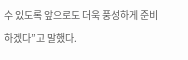수 있도록 앞으로도 더욱 풍성하게 준비하겠다”고 말했다.